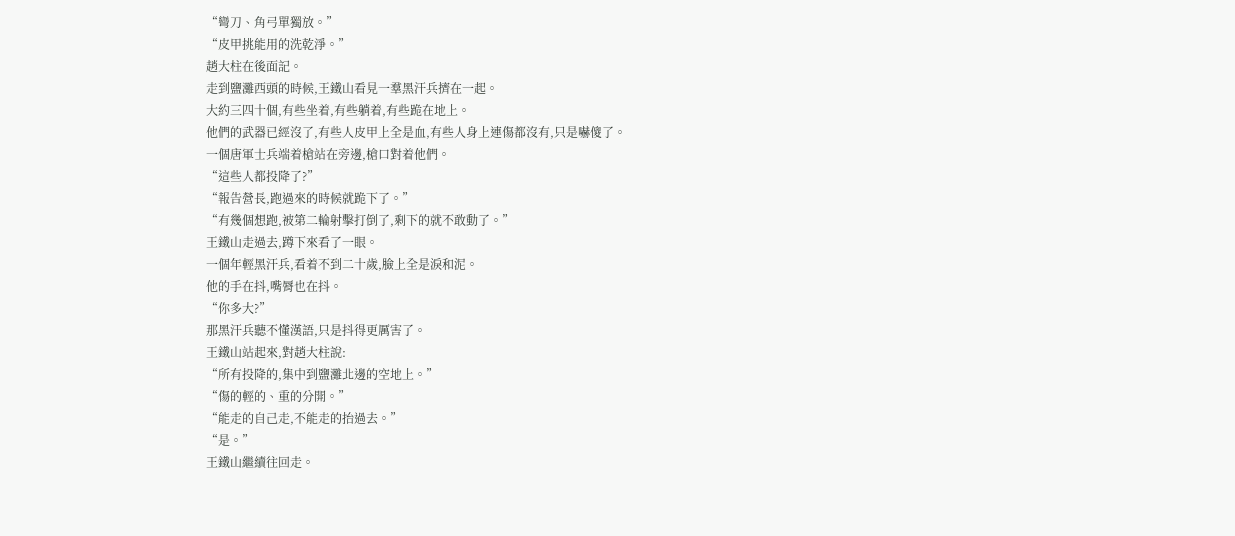“彎刀、角弓單獨放。”
“皮甲挑能用的洗乾淨。”
趙大柱在後面記。
走到鹽灘西頭的時候,王鐵山看見一羣黑汗兵擠在一起。
大約三四十個,有些坐着,有些躺着,有些跪在地上。
他們的武器已經沒了,有些人皮甲上全是血,有些人身上連傷都沒有,只是嚇傻了。
一個唐軍士兵端着槍站在旁邊,槍口對着他們。
“這些人都投降了?”
“報告營長,跑過來的時候就跪下了。”
“有幾個想跑,被第二輪射擊打倒了,剩下的就不敢動了。”
王鐵山走過去,蹲下來看了一眼。
一個年輕黑汗兵,看着不到二十歲,臉上全是淚和泥。
他的手在抖,嘴脣也在抖。
“你多大?”
那黑汗兵聽不懂漢語,只是抖得更厲害了。
王鐵山站起來,對趙大柱說:
“所有投降的,集中到鹽灘北邊的空地上。”
“傷的輕的、重的分開。”
“能走的自己走,不能走的抬過去。”
“是。”
王鐵山繼續往回走。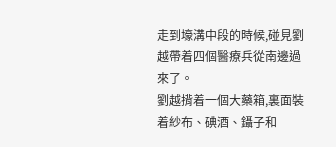走到壕溝中段的時候,碰見劉越帶着四個醫療兵從南邊過來了。
劉越揹着一個大藥箱,裏面裝着紗布、碘酒、鑷子和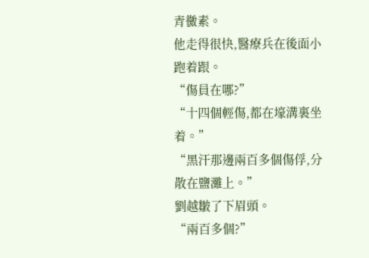青黴素。
他走得很快,醫療兵在後面小跑着跟。
“傷員在哪?”
“十四個輕傷,都在壕溝裏坐着。”
“黑汗那邊兩百多個傷俘,分散在鹽灘上。”
劉越皺了下眉頭。
“兩百多個?”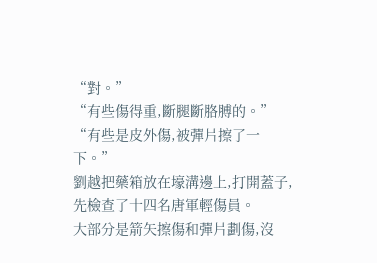“對。”
“有些傷得重,斷腿斷胳膊的。”
“有些是皮外傷,被彈片擦了一下。”
劉越把藥箱放在壕溝邊上,打開蓋子,先檢查了十四名唐軍輕傷員。
大部分是箭矢擦傷和彈片劃傷,沒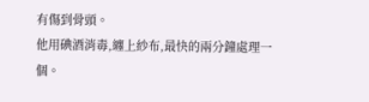有傷到骨頭。
他用碘酒消毒,纏上紗布,最快的兩分鐘處理一個。